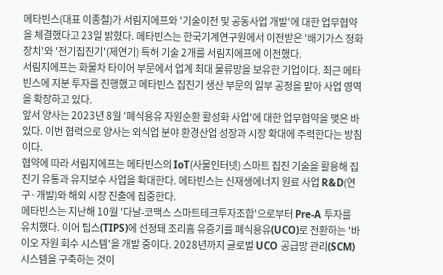메타빈스(대표 이종철)가 서림지에프와 '기술이전 및 공동사업 개발'에 대한 업무협약을 체결했다고 23일 밝혔다. 메타빈스는 한국기계연구원에서 이전받은 '배기가스 정화장치'와 '전기집진기'(제연기) 특허 기술 2개를 서림지에프에 이전했다.
서림지에프는 화물차 타이어 부문에서 업계 최대 물류망을 보유한 기업이다. 최근 메타빈스에 지분 투자를 진행했고 메타빈스 집진기 생산 부문의 일부 공정을 맡아 사업 영역을 확장하고 있다.
앞서 양사는 2023년 8월 '폐식용유 자원순환 활성화 사업'에 대한 업무협약을 맺은 바 있다. 이번 협력으로 양사는 외식업 분야 환경산업 성장과 시장 확대에 주력한다는 방침이다.
협약에 따라 서림지에프는 메타빈스의 IoT(사물인터넷) 스마트 집진 기술을 활용해 집진기 유통과 유지보수 사업을 확대한다. 메타빈스는 신재생에너지 원료 사업 R&D(연구·개발)와 해외 시장 진출에 집중한다.
메타빈스는 지난해 10월 '다날-코맥스 스마트테크투자조합'으로부터 Pre-A 투자를 유치했다. 이어 팁스(TIPS)에 선정돼 조리흄 유증기를 폐식용유(UCO)로 전환하는 '바이오 자원 회수 시스템'을 개발 중이다. 2028년까지 글로벌 UCO 공급망 관리(SCM) 시스템을 구축하는 것이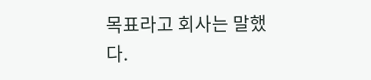목표라고 회사는 말했다.